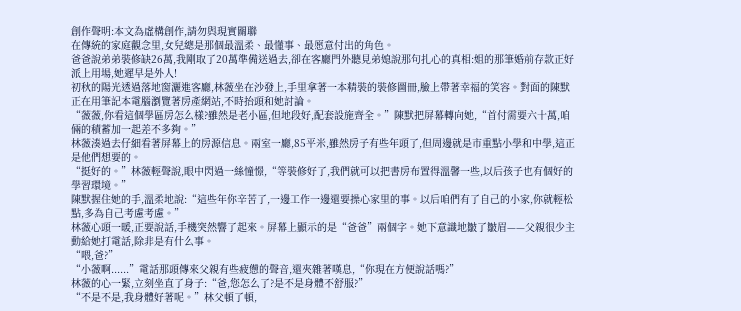創作聲明:本文為虛構創作,請勿與現實關聯
在傳統的家庭觀念里,女兒總是那個最溫柔、最懂事、最愿意付出的角色。
爸爸說弟弟裝修缺26萬,我剛取了20萬準備送過去,卻在客廳門外聽見弟媳說那句扎心的真相:姐的那筆婚前存款正好派上用場,她遲早是外人!
初秋的陽光透過落地窗灑進客廳,林薇坐在沙發上,手里拿著一本精裝的裝修圖冊,臉上帶著幸福的笑容。對面的陳默正在用筆記本電腦瀏覽著房產網站,不時抬頭和她討論。
“薇薇,你看這個學區房怎么樣?雖然是老小區,但地段好,配套設施齊全。”陳默把屏幕轉向她,“首付需要六十萬,咱倆的積蓄加一起差不多夠。”
林薇湊過去仔細看著屏幕上的房源信息。兩室一廳,85平米,雖然房子有些年頭了,但周邊就是市重點小學和中學,這正是他們想要的。
“挺好的。”林薇輕聲說,眼中閃過一絲憧憬,“等裝修好了,我們就可以把書房布置得溫馨一些,以后孩子也有個好的學習環境。”
陳默握住她的手,溫柔地說:“這些年你辛苦了,一邊工作一邊還要操心家里的事。以后咱們有了自己的小家,你就輕松點,多為自己考慮考慮。”
林薇心頭一暖,正要說話,手機突然響了起來。屏幕上顯示的是“爸爸”兩個字。她下意識地皺了皺眉——父親很少主動給她打電話,除非是有什么事。
“喂,爸?”
“小薇啊......”電話那頭傳來父親有些疲憊的聲音,還夾雜著嘆息,“你現在方便說話嗎?”
林薇的心一緊,立刻坐直了身子:“爸,您怎么了?是不是身體不舒服?”
“不是不是,我身體好著呢。”林父頓了頓,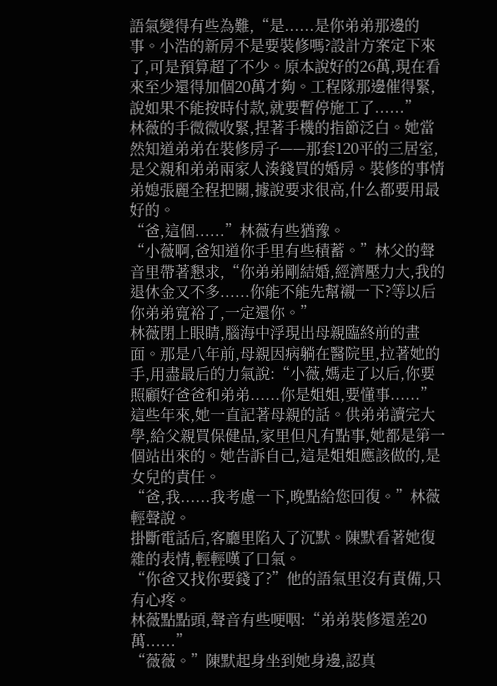語氣變得有些為難,“是......是你弟弟那邊的事。小浩的新房不是要裝修嗎?設計方案定下來了,可是預算超了不少。原本說好的26萬,現在看來至少還得加個20萬才夠。工程隊那邊催得緊,說如果不能按時付款,就要暫停施工了......”
林薇的手微微收緊,捏著手機的指節泛白。她當然知道弟弟在裝修房子——那套120平的三居室,是父親和弟弟兩家人湊錢買的婚房。裝修的事情弟媳張麗全程把關,據說要求很高,什么都要用最好的。
“爸,這個......”林薇有些猶豫。
“小薇啊,爸知道你手里有些積蓄。”林父的聲音里帶著懇求,“你弟弟剛結婚,經濟壓力大,我的退休金又不多......你能不能先幫襯一下?等以后你弟弟寬裕了,一定還你。”
林薇閉上眼睛,腦海中浮現出母親臨終前的畫面。那是八年前,母親因病躺在醫院里,拉著她的手,用盡最后的力氣說:“小薇,媽走了以后,你要照顧好爸爸和弟弟......你是姐姐,要懂事......”
這些年來,她一直記著母親的話。供弟弟讀完大學,給父親買保健品,家里但凡有點事,她都是第一個站出來的。她告訴自己,這是姐姐應該做的,是女兒的責任。
“爸,我......我考慮一下,晚點給您回復。”林薇輕聲說。
掛斷電話后,客廳里陷入了沉默。陳默看著她復雜的表情,輕輕嘆了口氣。
“你爸又找你要錢了?”他的語氣里沒有責備,只有心疼。
林薇點點頭,聲音有些哽咽:“弟弟裝修還差20萬......”
“薇薇。”陳默起身坐到她身邊,認真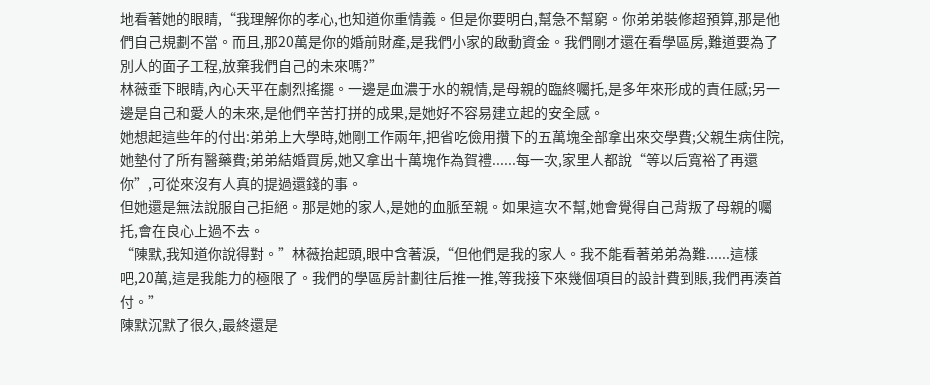地看著她的眼睛,“我理解你的孝心,也知道你重情義。但是你要明白,幫急不幫窮。你弟弟裝修超預算,那是他們自己規劃不當。而且,那20萬是你的婚前財產,是我們小家的啟動資金。我們剛才還在看學區房,難道要為了別人的面子工程,放棄我們自己的未來嗎?”
林薇垂下眼睛,內心天平在劇烈搖擺。一邊是血濃于水的親情,是母親的臨終囑托,是多年來形成的責任感;另一邊是自己和愛人的未來,是他們辛苦打拼的成果,是她好不容易建立起的安全感。
她想起這些年的付出:弟弟上大學時,她剛工作兩年,把省吃儉用攢下的五萬塊全部拿出來交學費;父親生病住院,她墊付了所有醫藥費;弟弟結婚買房,她又拿出十萬塊作為賀禮......每一次,家里人都說“等以后寬裕了再還你”,可從來沒有人真的提過還錢的事。
但她還是無法說服自己拒絕。那是她的家人,是她的血脈至親。如果這次不幫,她會覺得自己背叛了母親的囑托,會在良心上過不去。
“陳默,我知道你說得對。”林薇抬起頭,眼中含著淚,“但他們是我的家人。我不能看著弟弟為難......這樣吧,20萬,這是我能力的極限了。我們的學區房計劃往后推一推,等我接下來幾個項目的設計費到賬,我們再湊首付。”
陳默沉默了很久,最終還是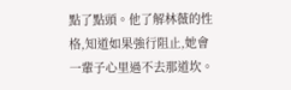點了點頭。他了解林薇的性格,知道如果強行阻止,她會一輩子心里過不去那道坎。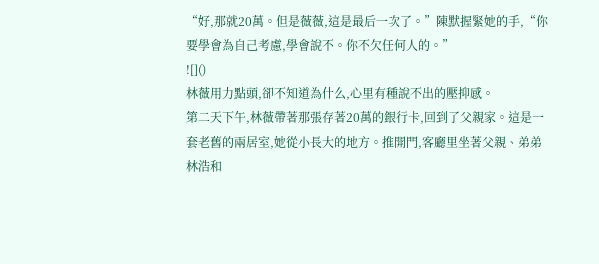“好,那就20萬。但是薇薇,這是最后一次了。”陳默握緊她的手,“你要學會為自己考慮,學會說不。你不欠任何人的。”
![]()
林薇用力點頭,卻不知道為什么,心里有種說不出的壓抑感。
第二天下午,林薇帶著那張存著20萬的銀行卡,回到了父親家。這是一套老舊的兩居室,她從小長大的地方。推開門,客廳里坐著父親、弟弟林浩和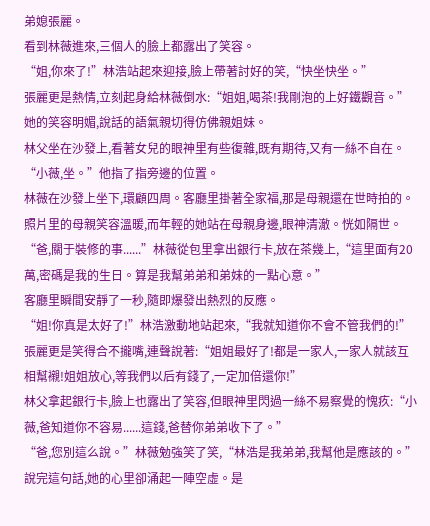弟媳張麗。
看到林薇進來,三個人的臉上都露出了笑容。
“姐,你來了!”林浩站起來迎接,臉上帶著討好的笑,“快坐快坐。”
張麗更是熱情,立刻起身給林薇倒水:“姐姐,喝茶!我剛泡的上好鐵觀音。”她的笑容明媚,說話的語氣親切得仿佛親姐妹。
林父坐在沙發上,看著女兒的眼神里有些復雜,既有期待,又有一絲不自在。
“小薇,坐。”他指了指旁邊的位置。
林薇在沙發上坐下,環顧四周。客廳里掛著全家福,那是母親還在世時拍的。照片里的母親笑容溫暖,而年輕的她站在母親身邊,眼神清澈。恍如隔世。
“爸,關于裝修的事......”林薇從包里拿出銀行卡,放在茶幾上,“這里面有20萬,密碼是我的生日。算是我幫弟弟和弟妹的一點心意。”
客廳里瞬間安靜了一秒,隨即爆發出熱烈的反應。
“姐!你真是太好了!”林浩激動地站起來,“我就知道你不會不管我們的!”
張麗更是笑得合不攏嘴,連聲說著:“姐姐最好了!都是一家人,一家人就該互相幫襯!姐姐放心,等我們以后有錢了,一定加倍還你!”
林父拿起銀行卡,臉上也露出了笑容,但眼神里閃過一絲不易察覺的愧疚:“小薇,爸知道你不容易......這錢,爸替你弟弟收下了。”
“爸,您別這么說。”林薇勉強笑了笑,“林浩是我弟弟,我幫他是應該的。”
說完這句話,她的心里卻涌起一陣空虛。是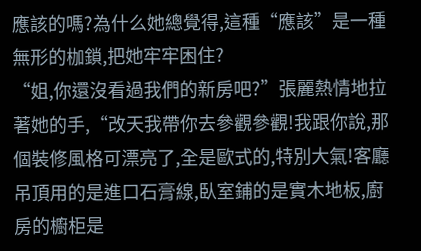應該的嗎?為什么她總覺得,這種“應該”是一種無形的枷鎖,把她牢牢困住?
“姐,你還沒看過我們的新房吧?”張麗熱情地拉著她的手,“改天我帶你去參觀參觀!我跟你說,那個裝修風格可漂亮了,全是歐式的,特別大氣!客廳吊頂用的是進口石膏線,臥室鋪的是實木地板,廚房的櫥柜是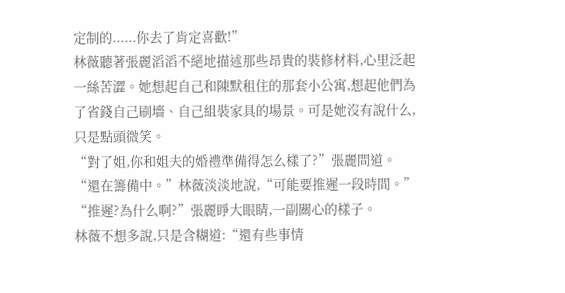定制的......你去了肯定喜歡!”
林薇聽著張麗滔滔不絕地描述那些昂貴的裝修材料,心里泛起一絲苦澀。她想起自己和陳默租住的那套小公寓,想起他們為了省錢自己刷墻、自己組裝家具的場景。可是她沒有說什么,只是點頭微笑。
“對了姐,你和姐夫的婚禮準備得怎么樣了?”張麗問道。
“還在籌備中。”林薇淡淡地說,“可能要推遲一段時間。”
“推遲?為什么啊?”張麗睜大眼睛,一副關心的樣子。
林薇不想多說,只是含糊道:“還有些事情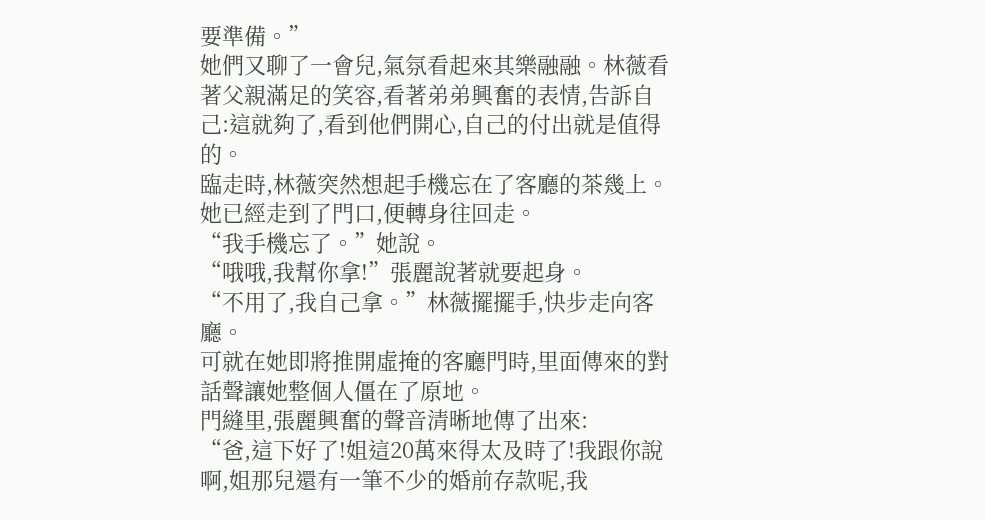要準備。”
她們又聊了一會兒,氣氛看起來其樂融融。林薇看著父親滿足的笑容,看著弟弟興奮的表情,告訴自己:這就夠了,看到他們開心,自己的付出就是值得的。
臨走時,林薇突然想起手機忘在了客廳的茶幾上。她已經走到了門口,便轉身往回走。
“我手機忘了。”她說。
“哦哦,我幫你拿!”張麗說著就要起身。
“不用了,我自己拿。”林薇擺擺手,快步走向客廳。
可就在她即將推開虛掩的客廳門時,里面傳來的對話聲讓她整個人僵在了原地。
門縫里,張麗興奮的聲音清晰地傳了出來:
“爸,這下好了!姐這20萬來得太及時了!我跟你說啊,姐那兒還有一筆不少的婚前存款呢,我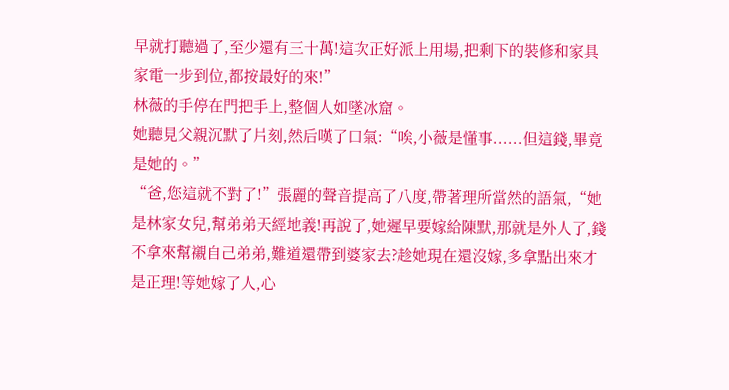早就打聽過了,至少還有三十萬!這次正好派上用場,把剩下的裝修和家具家電一步到位,都按最好的來!”
林薇的手停在門把手上,整個人如墜冰窟。
她聽見父親沉默了片刻,然后嘆了口氣:“唉,小薇是懂事......但這錢,畢竟是她的。”
“爸,您這就不對了!”張麗的聲音提高了八度,帶著理所當然的語氣,“她是林家女兒,幫弟弟天經地義!再說了,她遲早要嫁給陳默,那就是外人了,錢不拿來幫襯自己弟弟,難道還帶到婆家去?趁她現在還沒嫁,多拿點出來才是正理!等她嫁了人,心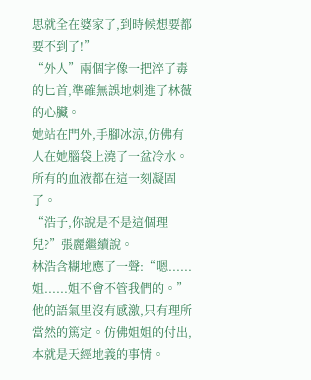思就全在婆家了,到時候想要都要不到了!”
“外人”兩個字像一把淬了毒的匕首,準確無誤地刺進了林薇的心臟。
她站在門外,手腳冰涼,仿佛有人在她腦袋上澆了一盆冷水。所有的血液都在這一刻凝固了。
“浩子,你說是不是這個理兒?”張麗繼續說。
林浩含糊地應了一聲:“嗯......姐......姐不會不管我們的。”
他的語氣里沒有感激,只有理所當然的篤定。仿佛姐姐的付出,本就是天經地義的事情。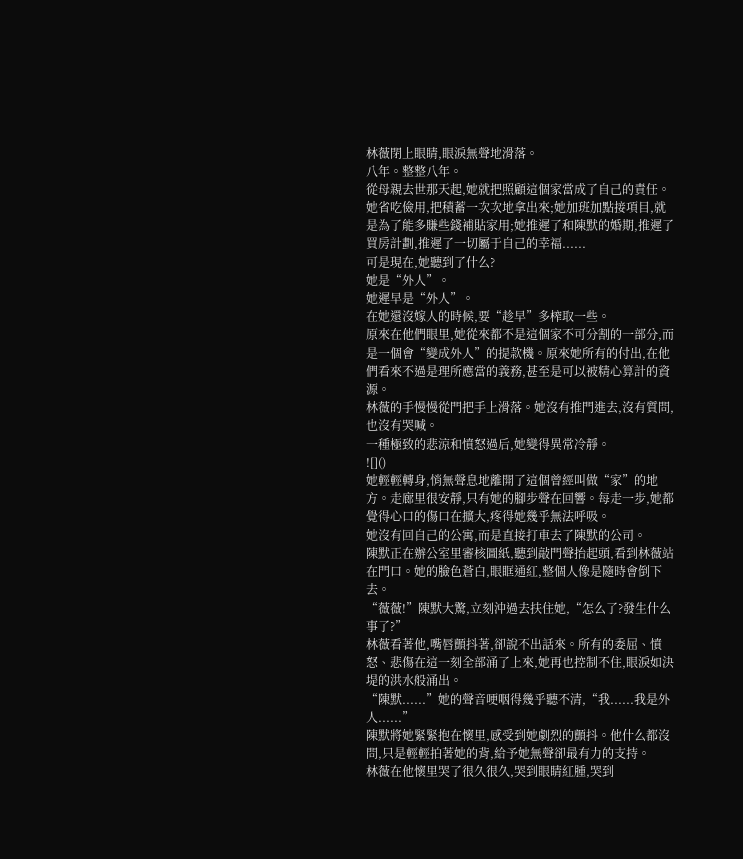林薇閉上眼睛,眼淚無聲地滑落。
八年。整整八年。
從母親去世那天起,她就把照顧這個家當成了自己的責任。她省吃儉用,把積蓄一次次地拿出來;她加班加點接項目,就是為了能多賺些錢補貼家用;她推遲了和陳默的婚期,推遲了買房計劃,推遲了一切屬于自己的幸福......
可是現在,她聽到了什么?
她是“外人”。
她遲早是“外人”。
在她還沒嫁人的時候,要“趁早”多榨取一些。
原來在他們眼里,她從來都不是這個家不可分割的一部分,而是一個會“變成外人”的提款機。原來她所有的付出,在他們看來不過是理所應當的義務,甚至是可以被精心算計的資源。
林薇的手慢慢從門把手上滑落。她沒有推門進去,沒有質問,也沒有哭喊。
一種極致的悲涼和憤怒過后,她變得異常冷靜。
![]()
她輕輕轉身,悄無聲息地離開了這個曾經叫做“家”的地方。走廊里很安靜,只有她的腳步聲在回響。每走一步,她都覺得心口的傷口在擴大,疼得她幾乎無法呼吸。
她沒有回自己的公寓,而是直接打車去了陳默的公司。
陳默正在辦公室里審核圖紙,聽到敲門聲抬起頭,看到林薇站在門口。她的臉色蒼白,眼眶通紅,整個人像是隨時會倒下去。
“薇薇!”陳默大驚,立刻沖過去扶住她,“怎么了?發生什么事了?”
林薇看著他,嘴唇顫抖著,卻說不出話來。所有的委屈、憤怒、悲傷在這一刻全部涌了上來,她再也控制不住,眼淚如決堤的洪水般涌出。
“陳默......”她的聲音哽咽得幾乎聽不清,“我......我是外人......”
陳默將她緊緊抱在懷里,感受到她劇烈的顫抖。他什么都沒問,只是輕輕拍著她的背,給予她無聲卻最有力的支持。
林薇在他懷里哭了很久很久,哭到眼睛紅腫,哭到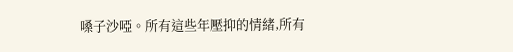嗓子沙啞。所有這些年壓抑的情緒,所有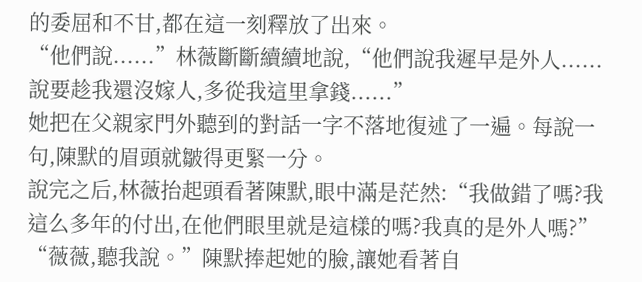的委屈和不甘,都在這一刻釋放了出來。
“他們說......”林薇斷斷續續地說,“他們說我遲早是外人......說要趁我還沒嫁人,多從我這里拿錢......”
她把在父親家門外聽到的對話一字不落地復述了一遍。每說一句,陳默的眉頭就皺得更緊一分。
說完之后,林薇抬起頭看著陳默,眼中滿是茫然:“我做錯了嗎?我這么多年的付出,在他們眼里就是這樣的嗎?我真的是外人嗎?”
“薇薇,聽我說。”陳默捧起她的臉,讓她看著自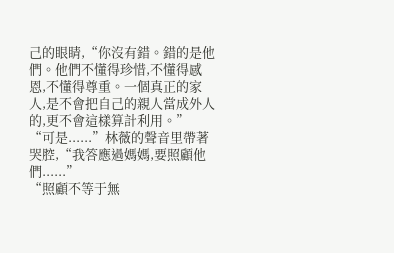己的眼睛,“你沒有錯。錯的是他們。他們不懂得珍惜,不懂得感恩,不懂得尊重。一個真正的家人,是不會把自己的親人當成外人的,更不會這樣算計利用。”
“可是......”林薇的聲音里帶著哭腔,“我答應過媽媽,要照顧他們......”
“照顧不等于無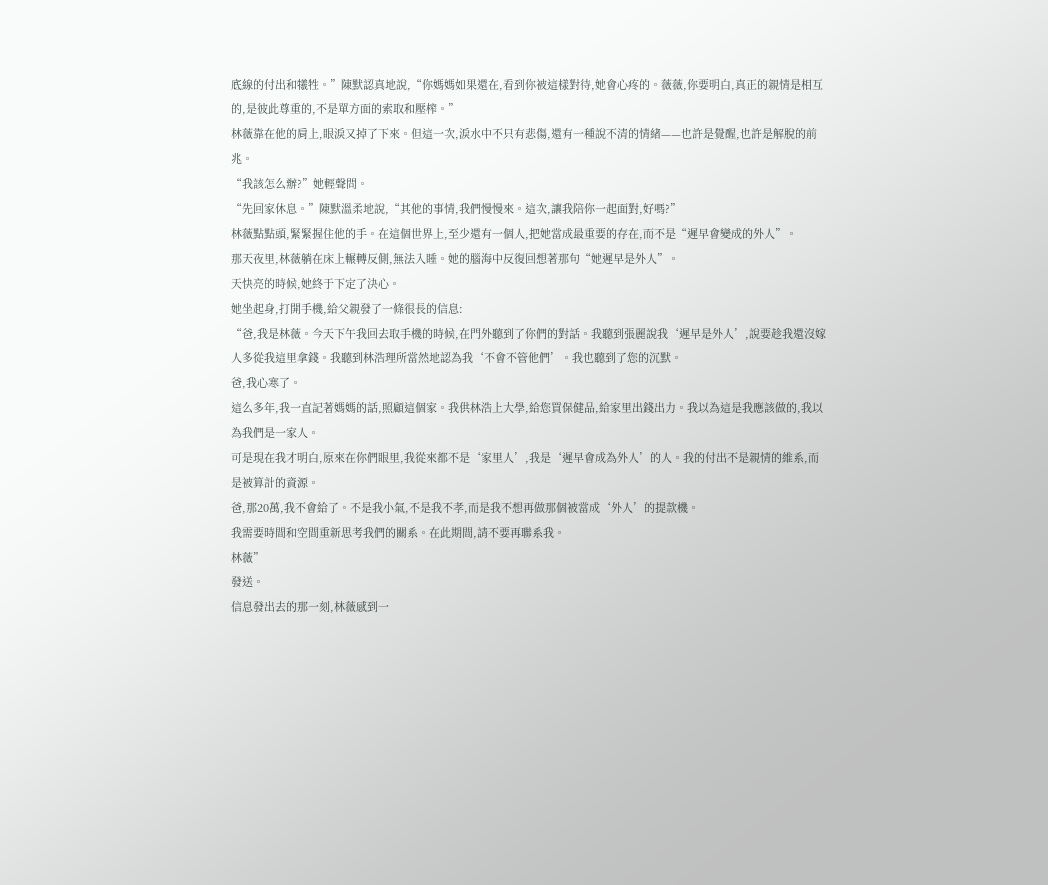底線的付出和犧牲。”陳默認真地說,“你媽媽如果還在,看到你被這樣對待,她會心疼的。薇薇,你要明白,真正的親情是相互的,是彼此尊重的,不是單方面的索取和壓榨。”
林薇靠在他的肩上,眼淚又掉了下來。但這一次,淚水中不只有悲傷,還有一種說不清的情緒——也許是覺醒,也許是解脫的前兆。
“我該怎么辦?”她輕聲問。
“先回家休息。”陳默溫柔地說,“其他的事情,我們慢慢來。這次,讓我陪你一起面對,好嗎?”
林薇點點頭,緊緊握住他的手。在這個世界上,至少還有一個人,把她當成最重要的存在,而不是“遲早會變成的外人”。
那天夜里,林薇躺在床上輾轉反側,無法入睡。她的腦海中反復回想著那句“她遲早是外人”。
天快亮的時候,她終于下定了決心。
她坐起身,打開手機,給父親發了一條很長的信息:
“爸,我是林薇。今天下午我回去取手機的時候,在門外聽到了你們的對話。我聽到張麗說我‘遲早是外人’,說要趁我還沒嫁人多從我這里拿錢。我聽到林浩理所當然地認為我‘不會不管他們’。我也聽到了您的沉默。
爸,我心寒了。
這么多年,我一直記著媽媽的話,照顧這個家。我供林浩上大學,給您買保健品,給家里出錢出力。我以為這是我應該做的,我以為我們是一家人。
可是現在我才明白,原來在你們眼里,我從來都不是‘家里人’,我是‘遲早會成為外人’的人。我的付出不是親情的維系,而是被算計的資源。
爸,那20萬,我不會給了。不是我小氣,不是我不孝,而是我不想再做那個被當成‘外人’的提款機。
我需要時間和空間重新思考我們的關系。在此期間,請不要再聯系我。
林薇”
發送。
信息發出去的那一刻,林薇感到一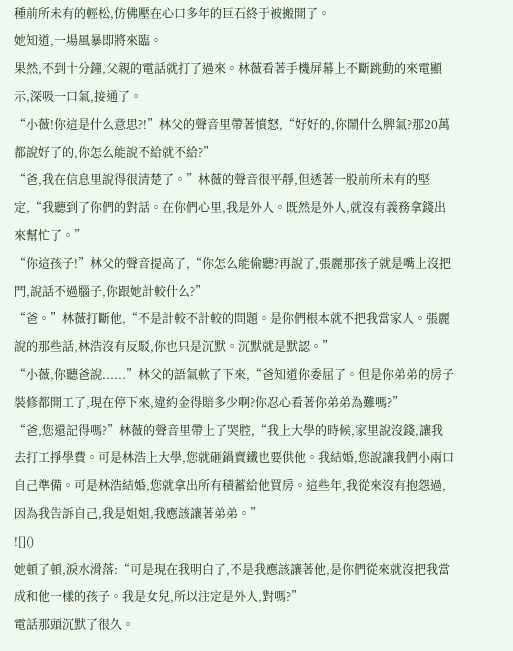種前所未有的輕松,仿佛壓在心口多年的巨石終于被搬開了。
她知道,一場風暴即將來臨。
果然,不到十分鐘,父親的電話就打了過來。林薇看著手機屏幕上不斷跳動的來電顯示,深吸一口氣,接通了。
“小薇!你這是什么意思?!”林父的聲音里帶著憤怒,“好好的,你鬧什么脾氣?那20萬都說好了的,你怎么能說不給就不給?”
“爸,我在信息里說得很清楚了。”林薇的聲音很平靜,但透著一股前所未有的堅定,“我聽到了你們的對話。在你們心里,我是外人。既然是外人,就沒有義務拿錢出來幫忙了。”
“你這孩子!”林父的聲音提高了,“你怎么能偷聽?再說了,張麗那孩子就是嘴上沒把門,說話不過腦子,你跟她計較什么?”
“爸。”林薇打斷他,“不是計較不計較的問題。是你們根本就不把我當家人。張麗說的那些話,林浩沒有反駁,你也只是沉默。沉默就是默認。”
“小薇,你聽爸說......”林父的語氣軟了下來,“爸知道你委屈了。但是你弟弟的房子裝修都開工了,現在停下來,違約金得賠多少啊?你忍心看著你弟弟為難嗎?”
“爸,您還記得嗎?”林薇的聲音里帶上了哭腔,“我上大學的時候,家里說沒錢,讓我去打工掙學費。可是林浩上大學,您就砸鍋賣鐵也要供他。我結婚,您說讓我們小兩口自己準備。可是林浩結婚,您就拿出所有積蓄給他買房。這些年,我從來沒有抱怨過,因為我告訴自己,我是姐姐,我應該讓著弟弟。”
![]()
她頓了頓,淚水滑落:“可是現在我明白了,不是我應該讓著他,是你們從來就沒把我當成和他一樣的孩子。我是女兒,所以注定是外人,對嗎?”
電話那頭沉默了很久。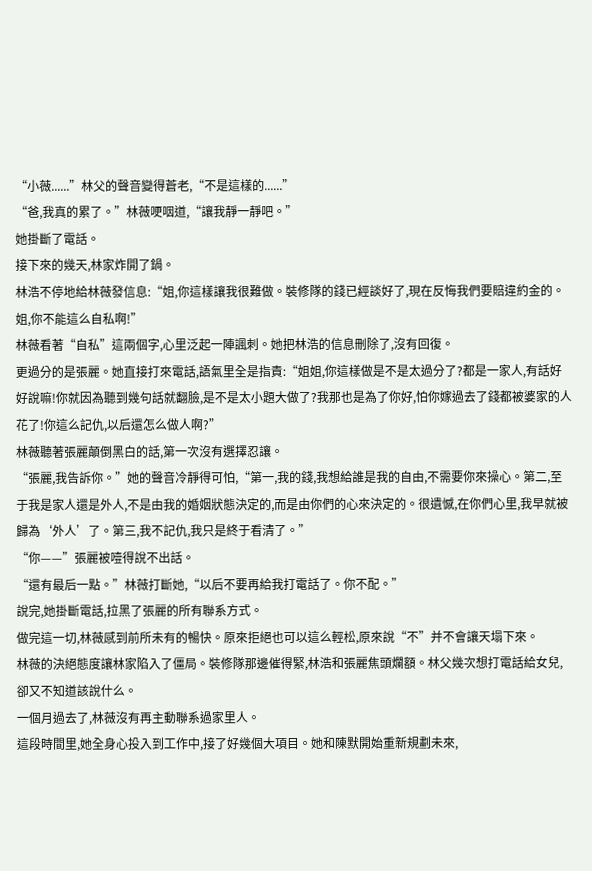“小薇......”林父的聲音變得蒼老,“不是這樣的......”
“爸,我真的累了。”林薇哽咽道,“讓我靜一靜吧。”
她掛斷了電話。
接下來的幾天,林家炸開了鍋。
林浩不停地給林薇發信息:“姐,你這樣讓我很難做。裝修隊的錢已經談好了,現在反悔我們要賠違約金的。姐,你不能這么自私啊!”
林薇看著“自私”這兩個字,心里泛起一陣諷刺。她把林浩的信息刪除了,沒有回復。
更過分的是張麗。她直接打來電話,語氣里全是指責:“姐姐,你這樣做是不是太過分了?都是一家人,有話好好說嘛!你就因為聽到幾句話就翻臉,是不是太小題大做了?我那也是為了你好,怕你嫁過去了錢都被婆家的人花了!你這么記仇,以后還怎么做人啊?”
林薇聽著張麗顛倒黑白的話,第一次沒有選擇忍讓。
“張麗,我告訴你。”她的聲音冷靜得可怕,“第一,我的錢,我想給誰是我的自由,不需要你來操心。第二,至于我是家人還是外人,不是由我的婚姻狀態決定的,而是由你們的心來決定的。很遺憾,在你們心里,我早就被歸為‘外人’了。第三,我不記仇,我只是終于看清了。”
“你——”張麗被噎得說不出話。
“還有最后一點。”林薇打斷她,“以后不要再給我打電話了。你不配。”
說完,她掛斷電話,拉黑了張麗的所有聯系方式。
做完這一切,林薇感到前所未有的暢快。原來拒絕也可以這么輕松,原來說“不”并不會讓天塌下來。
林薇的決絕態度讓林家陷入了僵局。裝修隊那邊催得緊,林浩和張麗焦頭爛額。林父幾次想打電話給女兒,卻又不知道該說什么。
一個月過去了,林薇沒有再主動聯系過家里人。
這段時間里,她全身心投入到工作中,接了好幾個大項目。她和陳默開始重新規劃未來,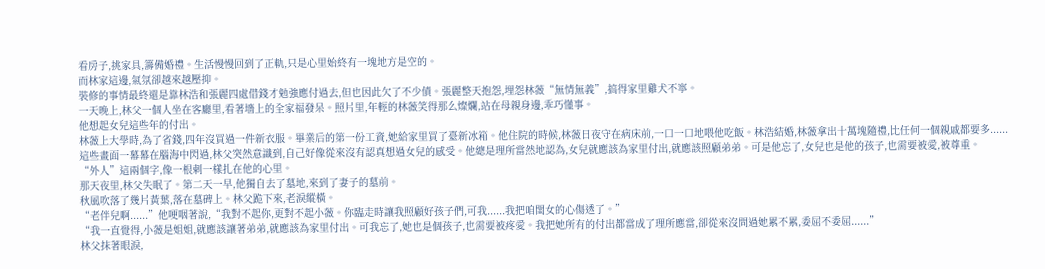看房子,挑家具,籌備婚禮。生活慢慢回到了正軌,只是心里始終有一塊地方是空的。
而林家這邊,氣氛卻越來越壓抑。
裝修的事情最終還是靠林浩和張麗四處借錢才勉強應付過去,但也因此欠了不少債。張麗整天抱怨,埋怨林薇“無情無義”,搞得家里雞犬不寧。
一天晚上,林父一個人坐在客廳里,看著墻上的全家福發呆。照片里,年輕的林薇笑得那么燦爛,站在母親身邊,乖巧懂事。
他想起女兒這些年的付出。
林薇上大學時,為了省錢,四年沒買過一件新衣服。畢業后的第一份工資,她給家里買了臺新冰箱。他住院的時候,林薇日夜守在病床前,一口一口地喂他吃飯。林浩結婚,林薇拿出十萬塊隨禮,比任何一個親戚都要多......
這些畫面一幕幕在腦海中閃過,林父突然意識到,自己好像從來沒有認真想過女兒的感受。他總是理所當然地認為,女兒就應該為家里付出,就應該照顧弟弟。可是他忘了,女兒也是他的孩子,也需要被愛,被尊重。
“外人”這兩個字,像一根刺一樣扎在他的心里。
那天夜里,林父失眠了。第二天一早,他獨自去了墓地,來到了妻子的墓前。
秋風吹落了幾片黃葉,落在墓碑上。林父跪下來,老淚縱橫。
“老伴兒啊......”他哽咽著說,“我對不起你,更對不起小薇。你臨走時讓我照顧好孩子們,可我......我把咱閨女的心傷透了。”
“我一直覺得,小薇是姐姐,就應該讓著弟弟,就應該為家里付出。可我忘了,她也是個孩子,也需要被疼愛。我把她所有的付出都當成了理所應當,卻從來沒問過她累不累,委屈不委屈......”
林父抹著眼淚,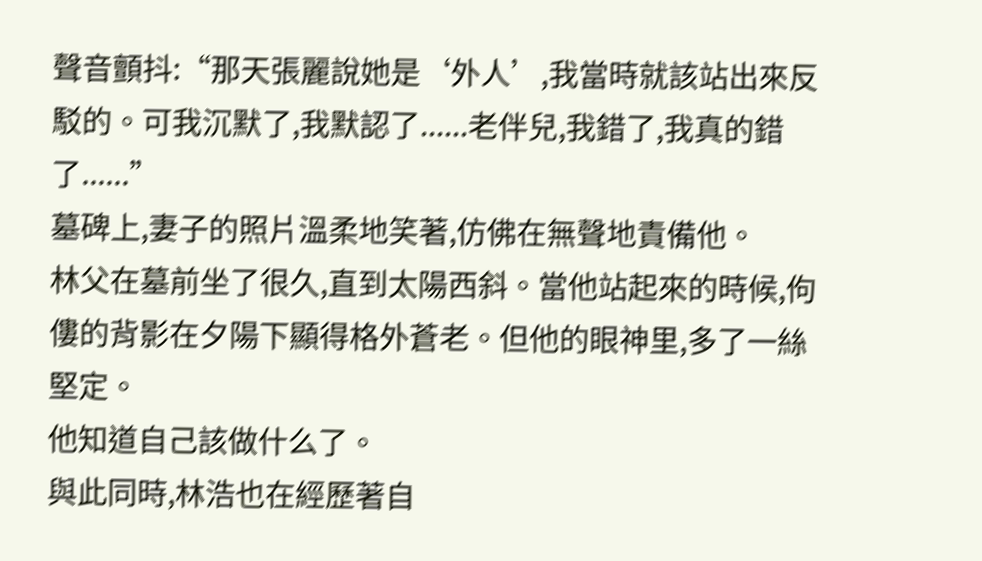聲音顫抖:“那天張麗說她是‘外人’,我當時就該站出來反駁的。可我沉默了,我默認了......老伴兒,我錯了,我真的錯了......”
墓碑上,妻子的照片溫柔地笑著,仿佛在無聲地責備他。
林父在墓前坐了很久,直到太陽西斜。當他站起來的時候,佝僂的背影在夕陽下顯得格外蒼老。但他的眼神里,多了一絲堅定。
他知道自己該做什么了。
與此同時,林浩也在經歷著自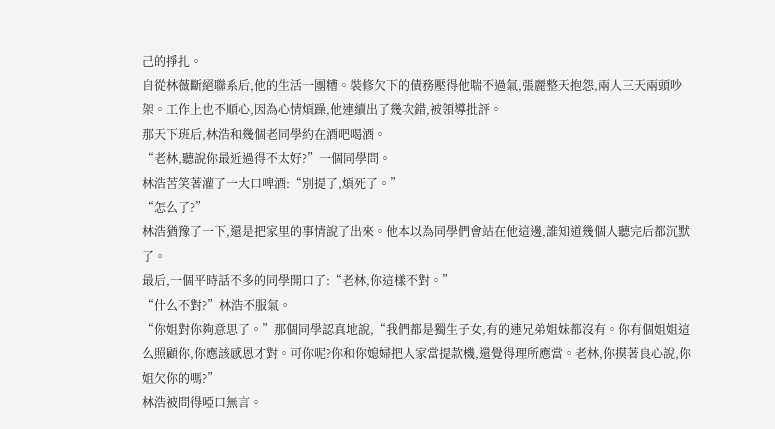己的掙扎。
自從林薇斷絕聯系后,他的生活一團糟。裝修欠下的債務壓得他喘不過氣,張麗整天抱怨,兩人三天兩頭吵架。工作上也不順心,因為心情煩躁,他連續出了幾次錯,被領導批評。
那天下班后,林浩和幾個老同學約在酒吧喝酒。
“老林,聽說你最近過得不太好?”一個同學問。
林浩苦笑著灌了一大口啤酒:“別提了,煩死了。”
“怎么了?”
林浩猶豫了一下,還是把家里的事情說了出來。他本以為同學們會站在他這邊,誰知道幾個人聽完后都沉默了。
最后,一個平時話不多的同學開口了:“老林,你這樣不對。”
“什么不對?”林浩不服氣。
“你姐對你夠意思了。”那個同學認真地說,“我們都是獨生子女,有的連兄弟姐妹都沒有。你有個姐姐這么照顧你,你應該感恩才對。可你呢?你和你媳婦把人家當提款機,還覺得理所應當。老林,你摸著良心說,你姐欠你的嗎?”
林浩被問得啞口無言。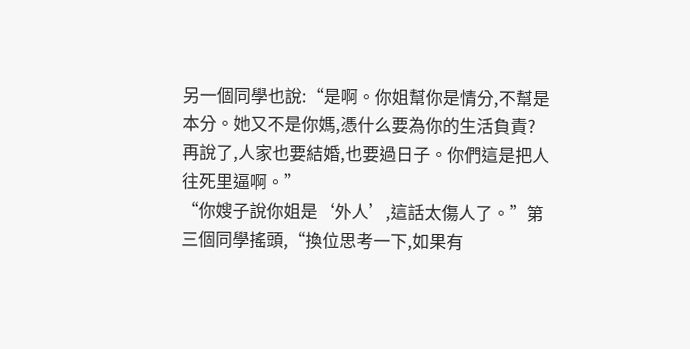另一個同學也說:“是啊。你姐幫你是情分,不幫是本分。她又不是你媽,憑什么要為你的生活負責?再說了,人家也要結婚,也要過日子。你們這是把人往死里逼啊。”
“你嫂子說你姐是‘外人’,這話太傷人了。”第三個同學搖頭,“換位思考一下,如果有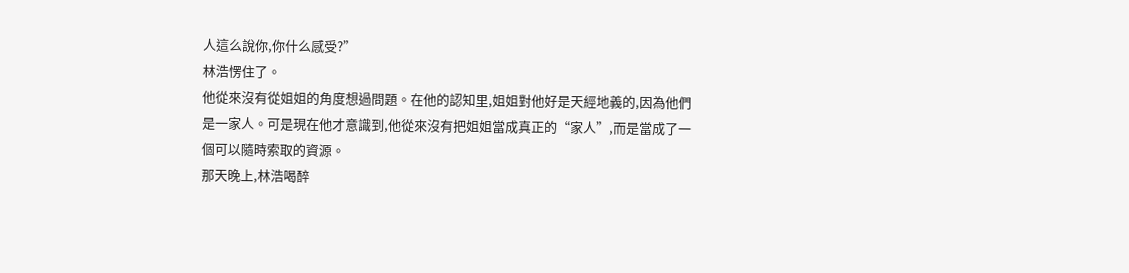人這么說你,你什么感受?”
林浩愣住了。
他從來沒有從姐姐的角度想過問題。在他的認知里,姐姐對他好是天經地義的,因為他們是一家人。可是現在他才意識到,他從來沒有把姐姐當成真正的“家人”,而是當成了一個可以隨時索取的資源。
那天晚上,林浩喝醉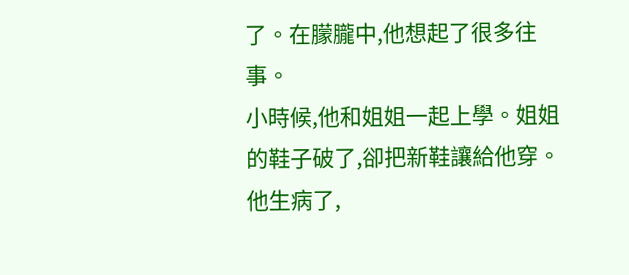了。在朦朧中,他想起了很多往事。
小時候,他和姐姐一起上學。姐姐的鞋子破了,卻把新鞋讓給他穿。他生病了,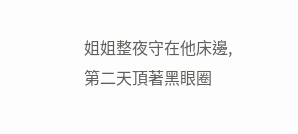姐姐整夜守在他床邊,第二天頂著黑眼圈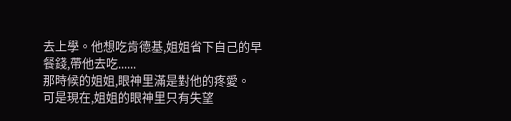去上學。他想吃肯德基,姐姐省下自己的早餐錢,帶他去吃......
那時候的姐姐,眼神里滿是對他的疼愛。
可是現在,姐姐的眼神里只有失望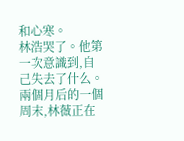和心寒。
林浩哭了。他第一次意識到,自己失去了什么。
兩個月后的一個周末,林薇正在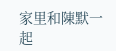家里和陳默一起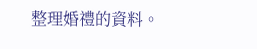整理婚禮的資料。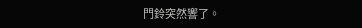門鈴突然響了。